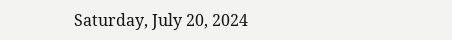Saturday, July 20, 2024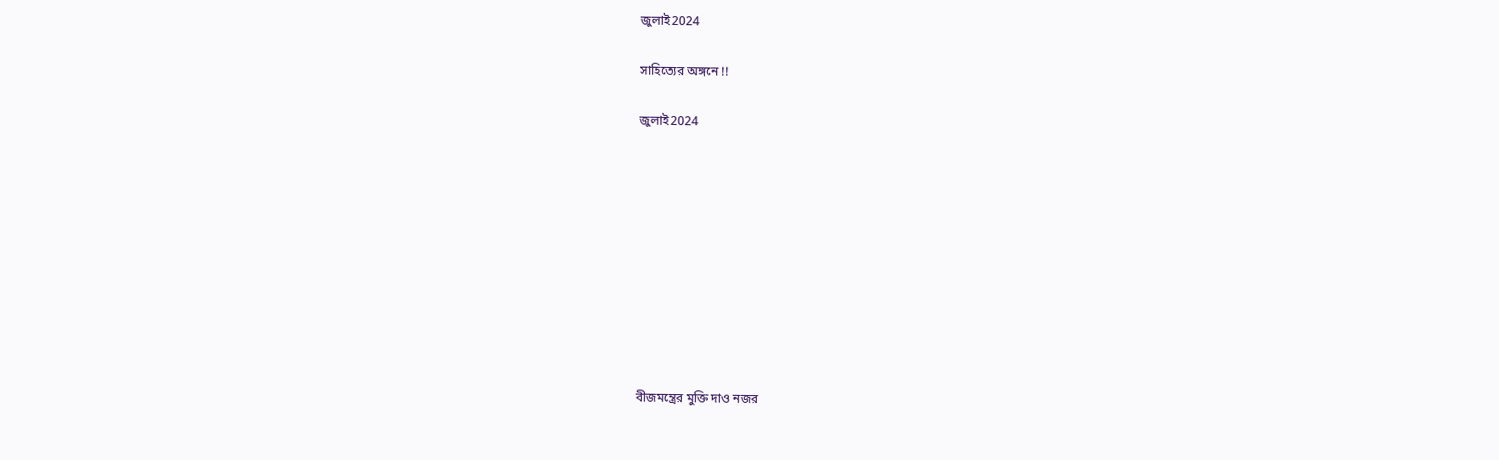জুলাই2024

সাহিত্যের অঙ্গনে !!

জুলাই2024










বীজমন্ত্রের মুক্তি দাও নজর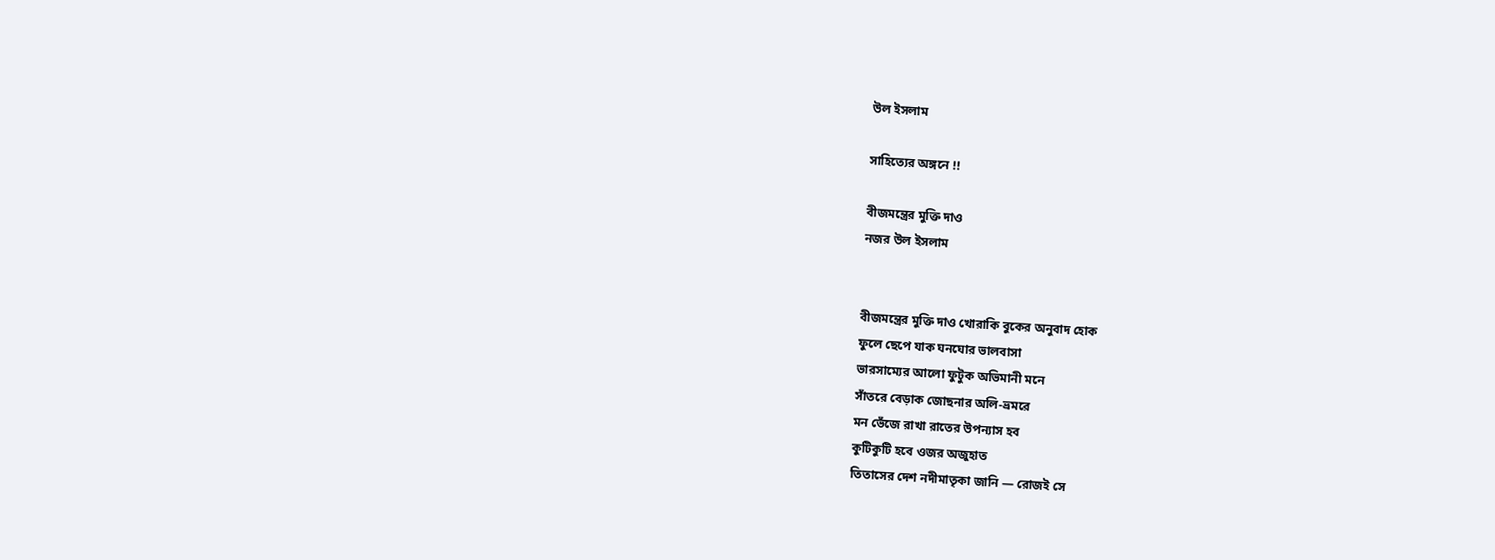উল ইসলাম

সাহিত্যের অঙ্গনে !!

বীজমন্ত্রের মুক্তি দাও
নজর উল ইসলাম


বীজমন্ত্রের মুক্তি দাও খোরাকি বুকের অনুবাদ হোক
ফুলে ছেপে যাক ঘনঘোর ভালবাসা
ভারসাম্যের আলো ফুটুক অভিমানী মনে
সাঁতরে বেড়াক জোছনার অলি-ভ্রমরে
মন ভেঁজে রাখা রাতের উপন্যাস হব
কুটিকুটি হবে ওজর অজুহাত
তিতাসের দেশ নদীমাতৃকা জানি — রোজই সে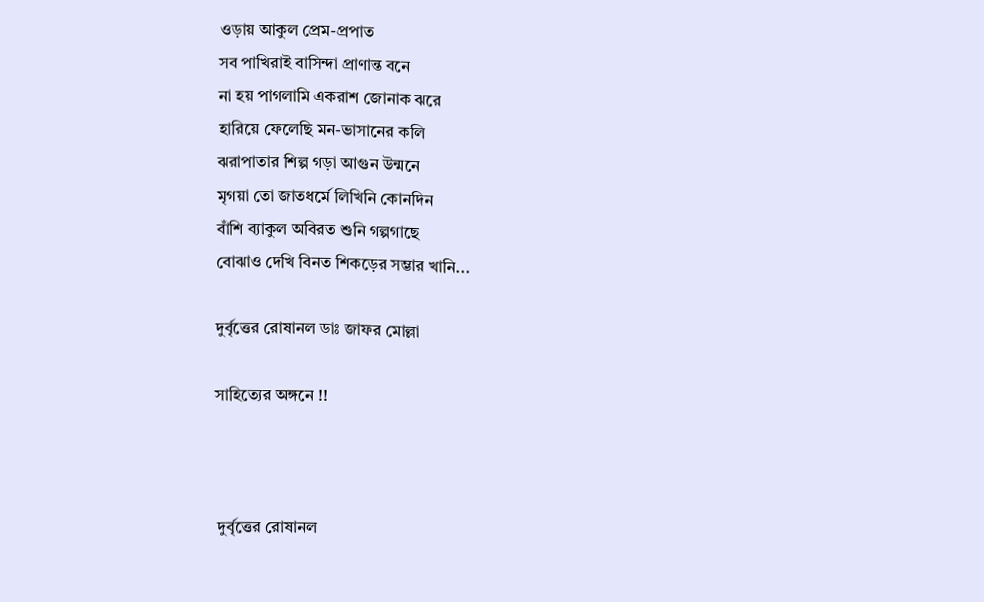ওড়ায় আকুল প্রেম-প্রপাত
সব পাখিরাই বাসিন্দা প্রাণান্ত বনে
না হয় পাগলামি একরাশ জোনাক ঝরে
হারিয়ে ফেলেছি মন-ভাসানের কলি
ঝরাপাতার শিল্প গড়া আগুন উন্মনে
মৃগয়া তো জাতধর্মে লিখিনি কোনদিন
বাঁশি ব্যাকুল অবিরত শুনি গল্পগাছে
বোঝাও দেখি বিনত শিকড়ের সম্ভার খানি...

দুর্বৃত্তের রোষানল ডাঃ জাফর মোল্লা

সাহিত্যের অঙ্গনে !!



 দুর্বৃত্তের রোষানল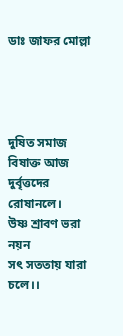ডাঃ জাফর মোল্লা




দুষিত সমাজ বিষাক্ত আজ
দুর্বৃত্তদের রোষানলে।
উষ্ণ শ্রাবণ ভরা নয়ন
সৎ সততায় যারা চলে।।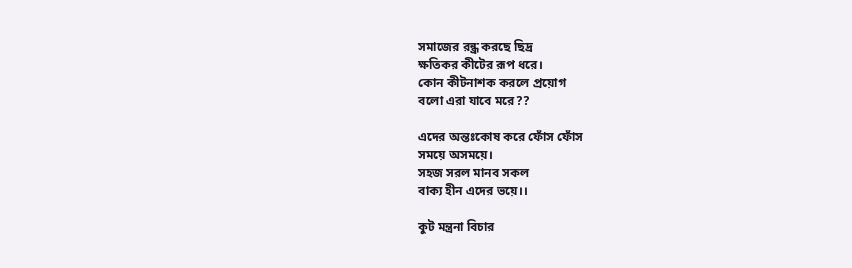সমাজের রন্ধ্র করছে ছিদ্র
ক্ষতিকর কীটের রূপ ধরে।
কোন কীটনাশক করলে প্রয়োগ
বলো এরা যাবে মরে??

এদের অন্তঃকোষ করে ফোঁস ফোঁস
সময়ে অসময়ে।
সহজ সরল মানব সকল
বাক্য হীন এদের ভয়ে।।

কুট মন্ত্রনা বিচার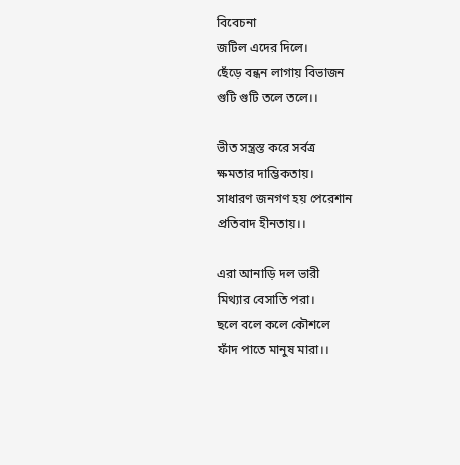বিবেচনা
জটিল এদের দিলে।
ছেঁড়ে বন্ধন লাগায় বিভাজন
গুটি গুটি তলে তলে।।

ভীত সন্ত্রস্ত করে সর্বত্র
ক্ষমতার দাম্ভিকতায়।
সাধারণ জনগণ হয় পেরেশান
প্রতিবাদ হীনতায়।।

এরা আনাড়ি দল ভারী
মিথ্যার বেসাতি পরা।
ছলে বলে কলে কৌশলে
ফাঁদ পাতে মানুষ মারা।।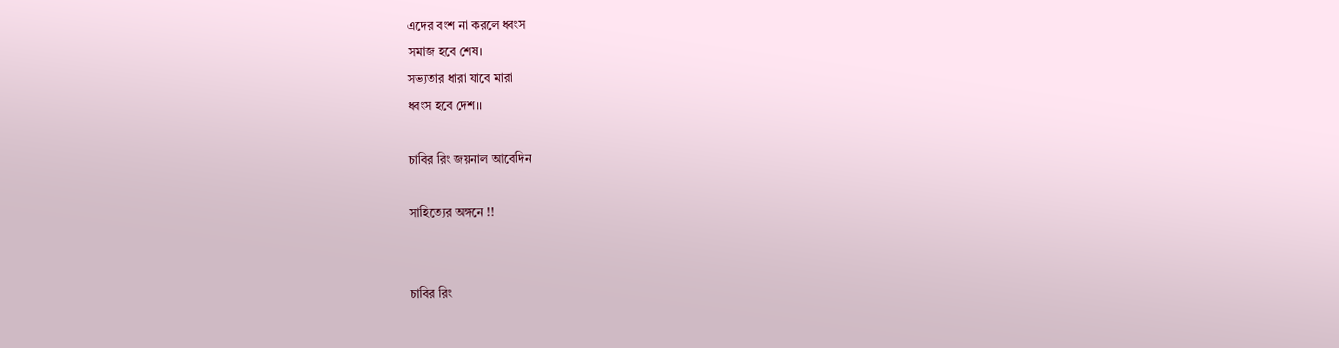এদের বংশ না করলে ধ্বংস
সমাজ হবে শেষ।
সভ্যতার ধারা যাবে মারা
ধ্বংস হবে দেশ।।

চাবির রিং জয়নাল আবেদিন

সাহিত্যের অঙ্গনে !!


চাবির রিং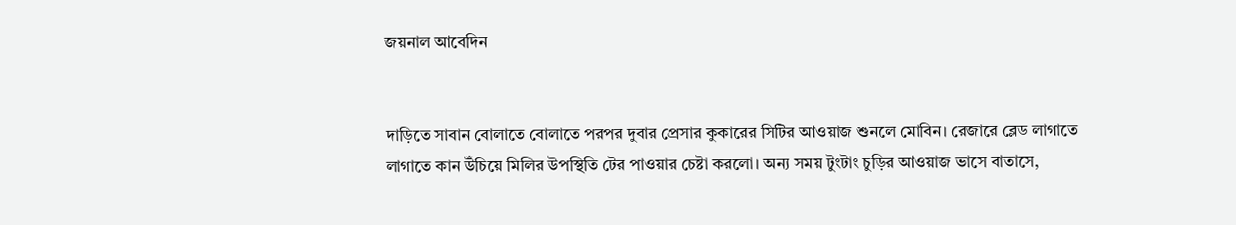জয়নাল আবেদিন


দাড়িতে সাবান বোলাতে বোলাতে পরপর দুবার প্রেসার কুকারের সিটির আওয়াজ শুনলে মোবিন। রেজারে ব্লেড লাগাতে লাগাতে কান উঁচিয়ে মিলির উপস্থিতি টের পাওয়ার চেষ্টা করলো। অন্য সময় টুংটাং চুড়ির আওয়াজ ভাসে বাতাসে,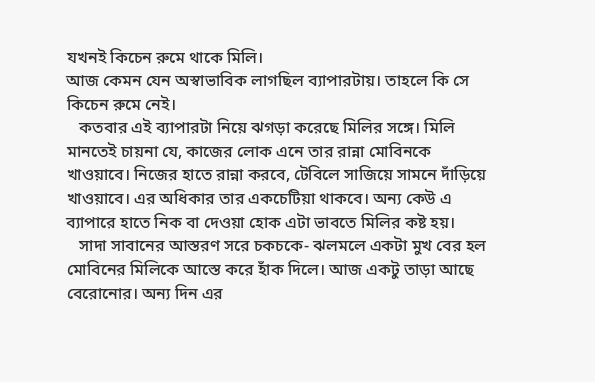যখনই কিচেন রুমে থাকে মিলি।
আজ কেমন যেন অস্বাভাবিক লাগছিল ব্যাপারটায়। তাহলে কি সে কিচেন রুমে নেই।
   কতবার এই ব্যাপারটা নিয়ে ঝগড়া করেছে মিলির সঙ্গে। মিলি মানতেই চায়না যে, কাজের লোক এনে তার রান্না মোবিনকে খাওয়াবে। নিজের হাতে রান্না করবে, টেবিলে সাজিয়ে সামনে দাঁড়িয়ে খাওয়াবে। এর অধিকার তার একচেটিয়া থাকবে। অন্য কেউ এ ব্যাপারে হাতে নিক বা দেওয়া হোক এটা ভাবতে মিলির কষ্ট হয়।
   সাদা সাবানের আস্তরণ সরে চকচকে- ঝলমলে একটা মুখ বের হল মোবিনের মিলিকে আস্তে করে হাঁক দিলে। আজ একটু তাড়া আছে বেরোনোর। অন্য দিন এর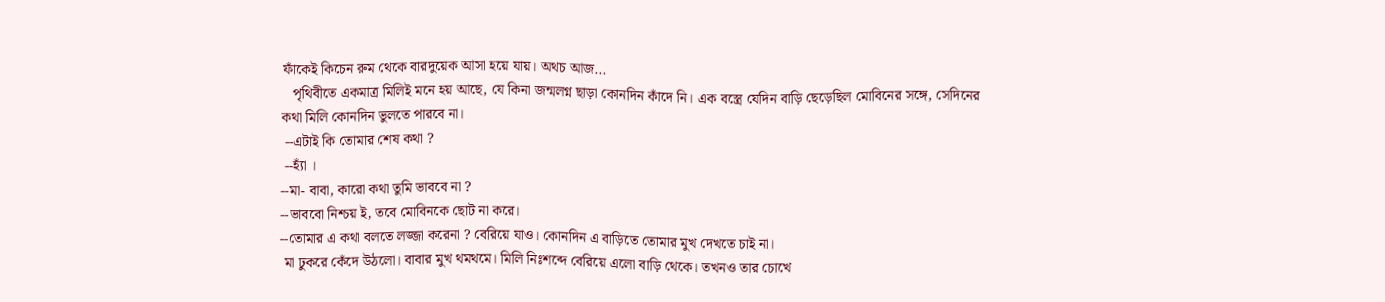ফাঁকেই কিচেন রুম থেকে বারদুয়েক আসা হয়ে যায়। অথচ আজ...
   পৃথিবীতে একমাত্র মিলিই মনে হয় আছে, যে কিনা জন্মলগ্ন ছাড়া কোনদিন কাঁদে নি। এক বস্ত্রে যেদিন বাড়ি ছেড়েছিল মোবিনের সঙ্গে, সেদিনের কথা মিলি কোনদিন ভুলতে পারবে না।
 --এটাই কি তোমার শেষ কথা ?
 --হ্যাঁ ।
--মা- বাবা, কারো কথা তুমি ভাববে না ?
--ভাববো নিশ্চয় ই, তবে মোবিনকে ছোট না করে।
--তোমার এ কথা বলতে লজ্জা করেনা ? বেরিয়ে যাও। কোনদিন এ বাড়িতে তোমার মুখ দেখতে চাই না।
 মা ঢুকরে কেঁদে উঠলো। বাবার মুখ থমথমে। মিলি নিঃশব্দে বেরিয়ে এলো বাড়ি থেকে। তখনও তার চোখে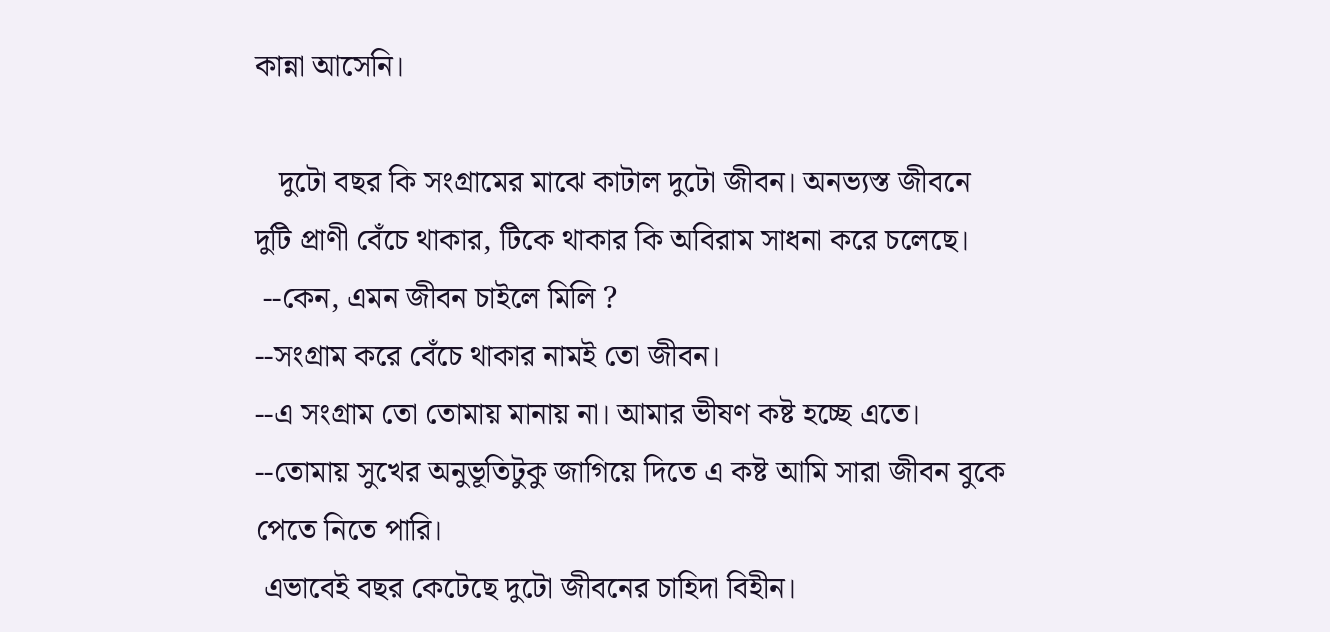কান্না আসেনি।

   দুটো বছর কি সংগ্রামের মাঝে কাটাল দুটো জীবন। অনভ্যস্ত জীবনে দুটি প্রাণী বেঁচে থাকার, টিকে থাকার কি অবিরাম সাধনা করে চলেছে।
 --কেন, এমন জীবন চাইলে মিলি ?
--সংগ্রাম করে বেঁচে থাকার নামই তো জীবন।
--এ সংগ্রাম তো তোমায় মানায় না। আমার ভীষণ কষ্ট হচ্ছে এতে।
--তোমায় সুখের অনুভূতিটুকু জাগিয়ে দিতে এ কষ্ট আমি সারা জীবন বুকে পেতে নিতে পারি।
 এভাবেই বছর কেটেছে দুটো জীবনের চাহিদা বিহীন।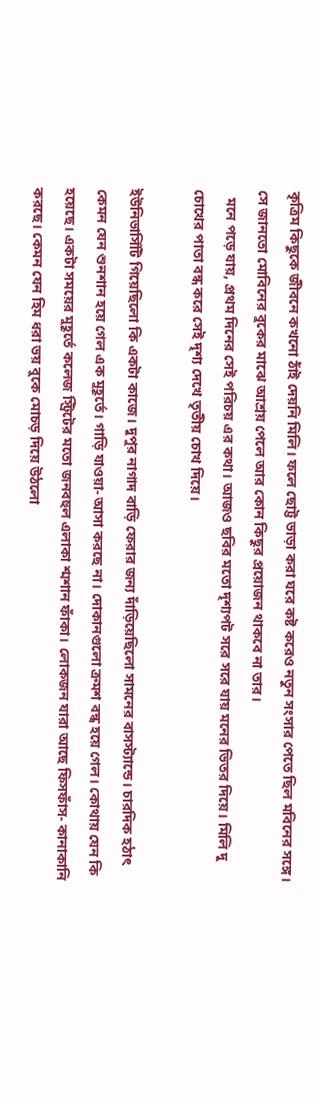কৃত্রিম কিছুকে জীবনে কখনো ঠাঁই দেয়নি মিলি। ফলে ছোট্ট ভাড়া করা ঘরে কষ্ট করেও নতুন সংসার পেতে ছিল মবিনের সঙ্গে। সে জানতো মোবিনের বুকের মাঝে আশ্রয় পেলে আর কোন কিছুর প্রয়োজন থাকবে না তার।
  মনে পড়ে যায়, প্রথম দিনের সেই পরিচয় এর কথা। আজও ছবির মতো দৃশ্যপট সরে সরে যায় মনের ভিতর দিয়ে। মিলি দু চোখের পাতা বন্ধ করে সেই দৃশ্য দেখে তৃতীয় চোখ দিয়ে।

ইউনিভার্সিটি গিয়েছিলো কি একটা কাজে। দুপুর নাগাদ বাড়ি ফেরার জন্য দাঁড়িয়েছিলো সামনের বাসস্ট্যান্ডে। চারদিক হঠাৎ কেমন যেন শুনশান হয়ে গেল এক মুহূর্তে। গাড়ি যাওয়া- আসা করছে না। দোকানগুলো ক্রমশ বন্ধ হয়ে গেল। কোথায় যেন কি হয়েছে। একটা সময়ের মুহূর্তে কলেজ স্ট্রিটের মতো জনবহুল এলাকা শ্মশান ফাঁকা। লোকজন যারা আছে ফিসফাঁস- কানাকানি করছে। কেমন যেন হিম ধরা ভয় বুকে মোচড় দিয়ে উঠলো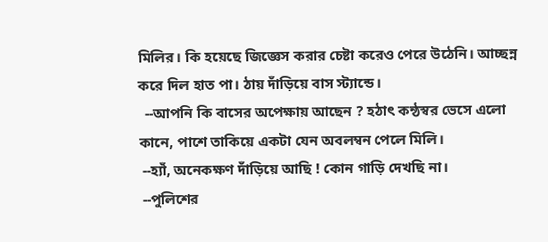মিলির। কি হয়েছে জিজ্ঞেস করার চেষ্টা করেও পেরে উঠেনি। আচ্ছন্ন করে দিল হাত পা। ঠায় দাঁড়িয়ে বাস স্ট্যান্ডে।
  --আপনি কি বাসের অপেক্ষায় আছেন ? হঠাৎ কন্ঠস্বর ভেসে এলো কানে, পাশে তাকিয়ে একটা যেন অবলম্বন পেলে মিলি।
 --হ্যাঁ, অনেকক্ষণ দাঁড়িয়ে আছি ! কোন গাড়ি দেখছি না।
 --পুলিশের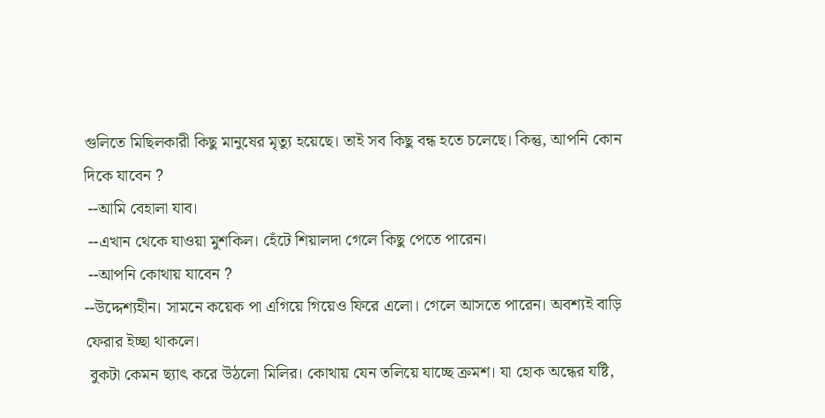গুলিতে মিছিলকারী কিছু মানুষের মৃত্যু হয়েছে। তাই সব কিছু বন্ধ হতে চলেছে। কিন্তু, আপনি কোন দিকে যাবেন ?
 --আমি বেহালা যাব।
 --এখান থেকে যাওয়া মুশকিল। হেঁটে শিয়ালদা গেলে কিছু পেতে পারেন।
 --আপনি কোথায় যাবেন ?
--উদ্দেশ্যহীন। সামনে কয়েক পা এগিয়ে গিয়েও ফিরে এলো। গেলে আসতে পারেন। অবশ্যই বাড়ি ফেরার ইচ্ছা থাকলে।
 বুকটা কেমন ছ্যাৎ করে উঠলো মিলির। কোথায় যেন তলিয়ে যাচ্ছে ক্রমশ। যা হোক অন্ধের যষ্টি,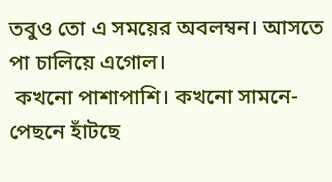তবুও তো এ সময়ের অবলম্বন। আসতে পা চালিয়ে এগোল।
 কখনো পাশাপাশি। কখনো সামনে- পেছনে হাঁটছে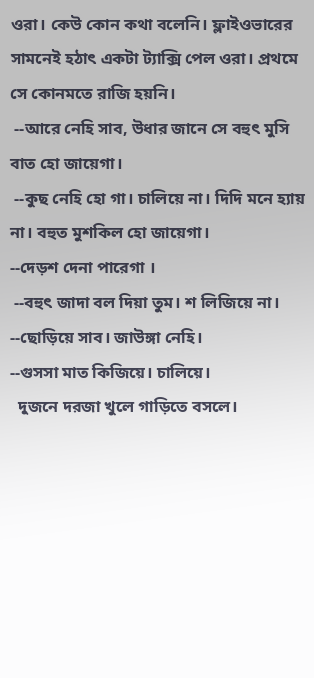ওরা। কেউ কোন কথা বলেনি। ফ্লাইওভারের সামনেই হঠাৎ একটা ট্যাক্সি পেল ওরা। প্রথমে সে কোনমতে রাজি হয়নি।
 --আরে নেহি সাব, উধার জানে সে বহুৎ মুসি বাত হো জায়েগা।
 --কুছ নেহি হো গা। চালিয়ে না। দিদি মনে হ্যায় না। বহুত মুশকিল হো জায়েগা।
--দেড়শ দেনা পারেগা ।
 --বহুৎ জাদা বল দিয়া তুম। শ লিজিয়ে না।
--ছোড়িয়ে সাব। জাউঙ্গা নেহি।
--গুসসা মাত কিজিয়ে। চালিয়ে।
  দুজনে দরজা খুলে গাড়িতে বসলে।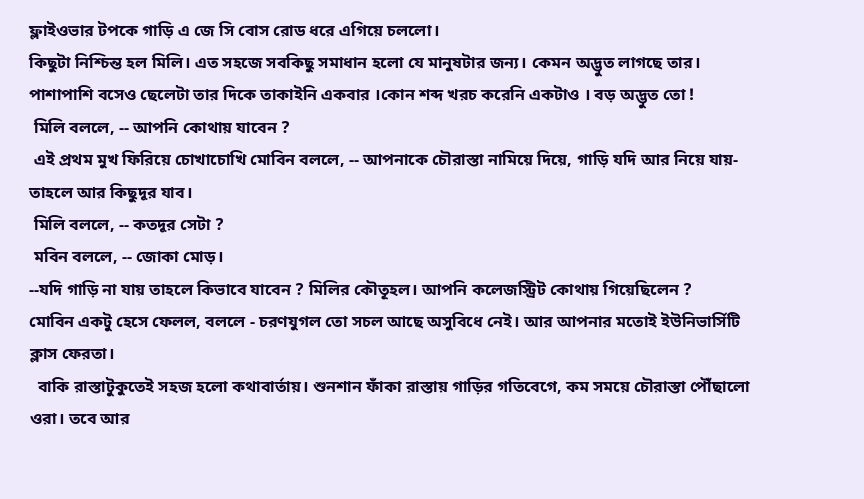ফ্লাইওভার টপকে গাড়ি এ জে সি বোস রোড ধরে এগিয়ে চললো।
কিছুটা নিশ্চিন্ত হল মিলি। এত সহজে সবকিছু সমাধান হলো যে মানুষটার জন্য। কেমন অদ্ভুত লাগছে তার। পাশাপাশি বসেও ছেলেটা তার দিকে তাকাইনি একবার ।কোন শব্দ খরচ করেনি একটাও । বড় অদ্ভুত তো !
 মিলি বললে, -- আপনি কোথায় যাবেন ?
 এই প্রথম মুখ ফিরিয়ে চোখাচোখি মোবিন বললে, -- আপনাকে চৌরাস্তা নামিয়ে দিয়ে, গাড়ি যদি আর নিয়ে যায়- তাহলে আর কিছুদূর যাব।
 মিলি বললে, -- কতদূর সেটা ?
 মবিন বললে, -- জোকা মোড়।
--যদি গাড়ি না যায় তাহলে কিভাবে যাবেন ? মিলির কৌতূহল। আপনি কলেজস্ট্রিট কোথায় গিয়েছিলেন ?
মোবিন একটু হেসে ফেলল, বললে - চরণযুগল তো সচল আছে অসুবিধে নেই। আর আপনার মতোই ইউনিভার্সিটি ক্লাস ফেরতা।
  বাকি রাস্তাটুকুতেই সহজ হলো কথাবার্তায়। শুনশান ফাঁকা রাস্তায় গাড়ির গতিবেগে, কম সময়ে চৌরাস্তা পৌঁছালো ওরা। তবে আর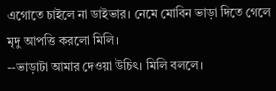এগোতে চাইলে না ডাইভার। নেমে মোবিন ভাড়া দিতে গেলে মৃদু আপত্তি করলো মিলি।
--ভাড়াটা আমার দেওয়া উচিৎ। মিলি বললে।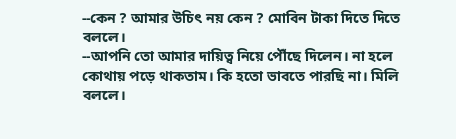--কেন ? আমার উচিৎ নয় কেন ? মোবিন টাকা দিতে দিতে বললে।
--আপনি তো আমার দায়িত্ব নিয়ে পৌঁছে দিলেন। না হলে কোথায় পড়ে থাকতাম। কি হতো ভাবতে পারছি না। মিলি বললে।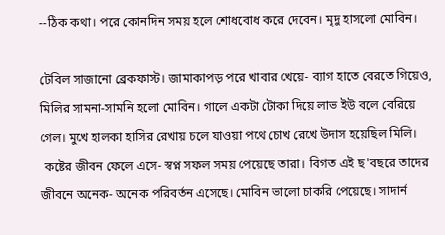--ঠিক কথা। পরে কোনদিন সময় হলে শোধবোধ করে দেবেন। মৃদু হাসলো মোবিন।

টেবিল সাজানো ব্রেকফাস্ট। জামাকাপড় পরে খাবার খেয়ে- ব্যাগ হাতে বেরতে গিয়েও, মিলির সামনা-সামনি হলো মোবিন। গালে একটা টোকা দিয়ে লাভ ইউ বলে বেরিয়ে গেল। মুখে হালকা হাসির রেখায় চলে যাওয়া পথে চোখ রেখে উদাস হয়েছিল মিলি।
 কষ্টের জীবন ফেলে এসে- স্বপ্ন সফল সময় পেয়েছে তারা। বিগত এই ছ'বছরে তাদের জীবনে অনেক- অনেক পরিবর্তন এসেছে। মোবিন ভালো চাকরি পেয়েছে। সাদার্ন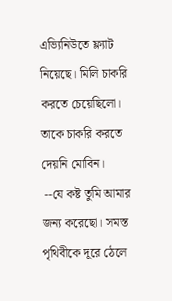এভ্যিনিউতে ফ্ল্যাট নিয়েছে। মিলি চাকরি করতে চেয়েছিলো। তাকে চাকরি করতে দেয়নি মোবিন।
 --যে কষ্ট তুমি আমার জন্য করেছো। সমস্ত পৃথিবীকে দূরে ঠেলে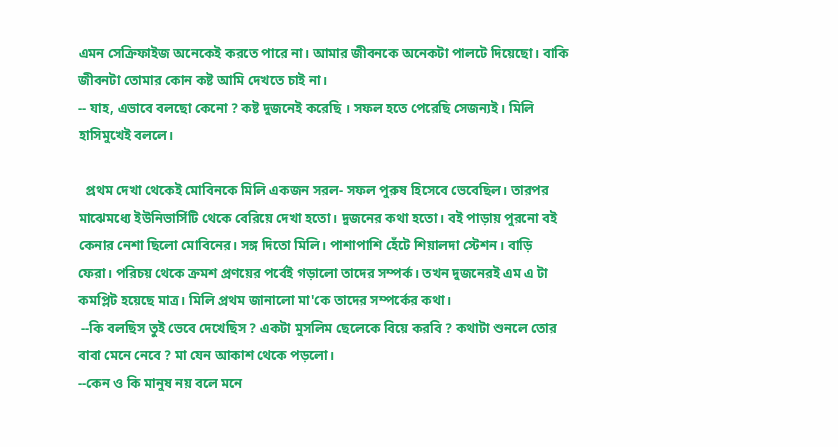এমন সেক্রিফাইজ অনেকেই করতে পারে না। আমার জীবনকে অনেকটা পালটে দিয়েছো। বাকি জীবনটা তোমার কোন কষ্ট আমি দেখতে চাই না।
-- যাহ, এভাবে বলছো কেনো ? কষ্ট দুজনেই করেছি । সফল হতে পেরেছি সেজন্যই। মিলি হাসিমুখেই বললে।

  প্রথম দেখা থেকেই মোবিনকে মিলি একজন সরল- সফল পুরুষ হিসেবে ভেবেছিল। তারপর মাঝেমধ্যে ইউনিভার্সিটি থেকে বেরিয়ে দেখা হতো। দুজনের কথা হতো। বই পাড়ায় পুরনো বই কেনার নেশা ছিলো মোবিনের। সঙ্গ দিতো মিলি। পাশাপাশি হেঁটে শিয়ালদা স্টেশন। বাড়ি ফেরা। পরিচয় থেকে ক্রমশ প্রণয়ের পর্বেই গড়ালো তাদের সম্পর্ক। তখন দুজনেরই এম এ টা কমপ্লিট হয়েছে মাত্র। মিলি প্রথম জানালো মা'কে তাদের সম্পর্কের কথা।
 --কি বলছিস তুই ভেবে দেখেছিস ? একটা মুসলিম ছেলেকে বিয়ে করবি ? কথাটা শুনলে তোর বাবা মেনে নেবে ? মা যেন আকাশ থেকে পড়লো।
--কেন ও কি মানুষ নয় বলে মনে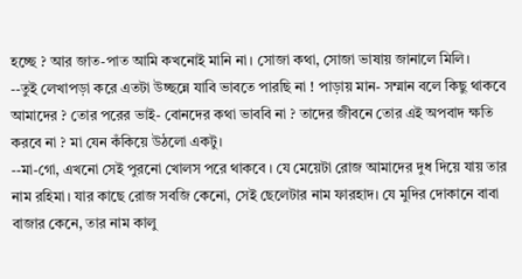হচ্ছে ? আর জাত-পাত আমি কখনোই মানি না। সোজা কথা, সোজা ভাষায় জানালে মিলি।
--তুই লেখাপড়া করে এতটা উচ্ছন্নে যাবি ভাবতে পারছি না ! পাড়ায় মান- সম্মান বলে কিছু থাকবে আমাদের ? তোর পরের ভাই- বোনদের কথা ভাববি না ? তাদের জীবনে তোর এই অপবাদ ক্ষতি করবে না ? মা যেন কঁকিয়ে উঠলো একটু।
--মা-গো, এখনো সেই পুরনো খোলস পরে থাকবে । যে মেয়েটা রোজ আমাদের দুধ দিয়ে যায় তার নাম রহিমা। যার কাছে রোজ সবজি কেনো, সেই ছেলেটার নাম ফারহাদ। যে মুদির দোকানে বাবা বাজার কেনে, তার নাম কালু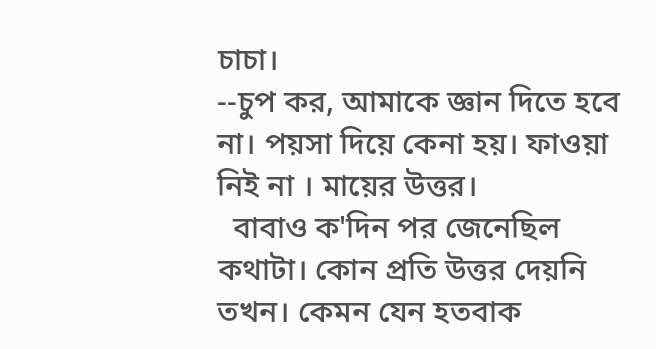চাচা।
--চুপ কর, আমাকে জ্ঞান দিতে হবে না। পয়সা দিয়ে কেনা হয়। ফাওয়া নিই না । মায়ের উত্তর।
  বাবাও ক'দিন পর জেনেছিল কথাটা। কোন প্রতি উত্তর দেয়নি তখন। কেমন যেন হতবাক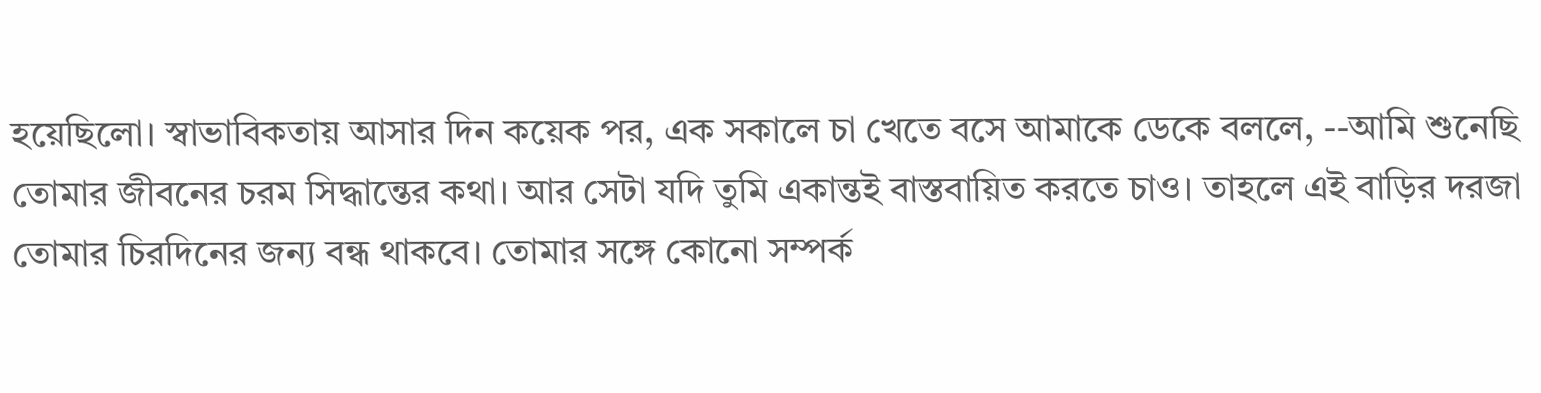হয়েছিলো। স্বাভাবিকতায় আসার দিন কয়েক পর, এক সকালে চা খেতে বসে আমাকে ডেকে বললে, --আমি শুনেছি তোমার জীবনের চরম সিদ্ধান্তের কথা। আর সেটা যদি তুমি একান্তই বাস্তবায়িত করতে চাও। তাহলে এই বাড়ির দরজা তোমার চিরদিনের জন্য বন্ধ থাকবে। তোমার সঙ্গে কোনো সম্পর্ক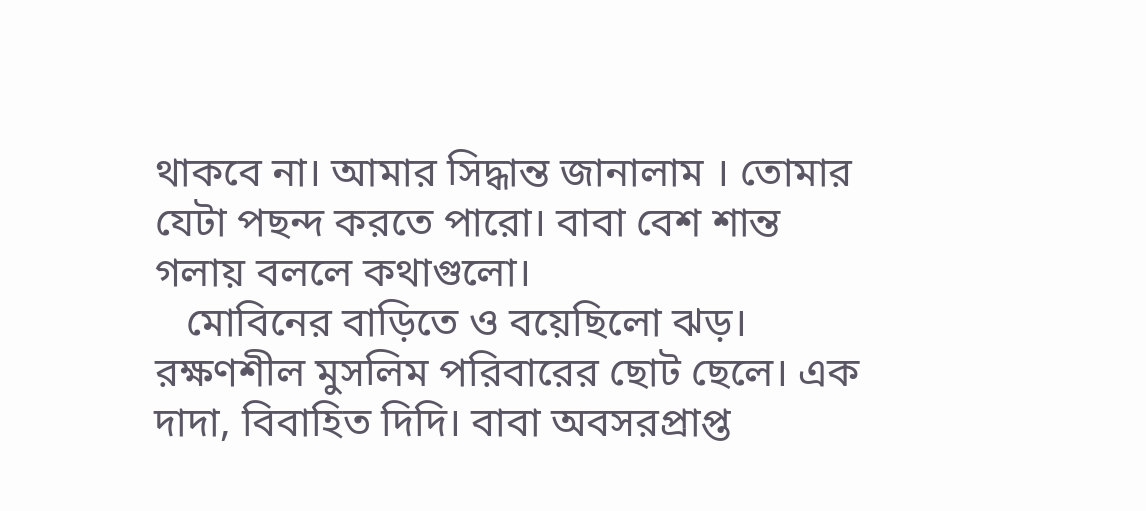থাকবে না। আমার সিদ্ধান্ত জানালাম । তোমার যেটা পছন্দ করতে পারো। বাবা বেশ শান্ত গলায় বললে কথাগুলো।
   মোবিনের বাড়িতে ও বয়েছিলো ঝড়। রক্ষণশীল মুসলিম পরিবারের ছোট ছেলে। এক দাদা, বিবাহিত দিদি। বাবা অবসরপ্রাপ্ত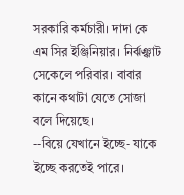সরকারি কর্মচারী। দাদা কে এম সির ইঞ্জিনিয়ার। নির্ঝঞ্ঝাট সেকেলে পরিবার। বাবার কানে কথাটা যেতে সোজা বলে দিয়েছে।
--বিয়ে যেখানে ইচ্ছে- যাকে ইচ্ছে করতেই পারে।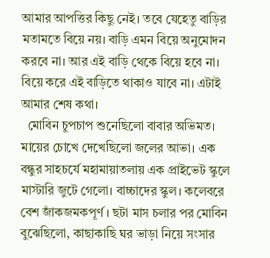আমার আপত্তির কিছু নেই। তবে যেহেতু বাড়ির মতামতে বিয়ে নয়। বাড়ি এমন বিয়ে অনুমোদন করবে না। আর এই বাড়ি থেকে বিয়ে হবে না। বিয়ে করে এই বাড়িতে থাকাও যাবে না। এটাই আমার শেষ কথা।
  মোবিন চুপচাপ শুনেছিলো বাবার অভিমত। মায়ের চোখে দেখেছিলো জলের আভা। এক বন্ধুর সাহচর্যে মহামায়াতলায় এক প্রাইভেট স্কুলে মাস্টারি জুটে গেলো। বাচ্চাদের স্কুল। কলেবরে বেশ জাঁকজমকপূর্ণ । ছটা মাস চলার পর মোবিন বুঝেছিলো, কাছাকাছি ঘর ভাড়া নিয়ে সংসার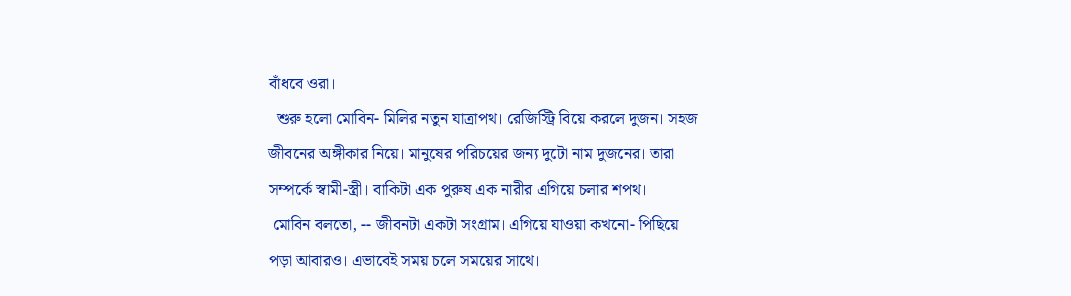বাঁধবে ওরা।
  শুরু হলো মোবিন- মিলির নতুন যাত্রাপথ। রেজিস্ট্রি বিয়ে করলে দুজন। সহজ জীবনের অঙ্গীকার নিয়ে। মানুষের পরিচয়ের জন্য দুটো নাম দুজনের। তারা সম্পর্কে স্বামী-স্ত্রী। বাকিটা এক পুরুষ এক নারীর এগিয়ে চলার শপথ।
 মোবিন বলতো, -- জীবনটা একটা সংগ্রাম। এগিয়ে যাওয়া কখনো- পিছিয়ে পড়া আবারও। এভাবেই সময় চলে সময়ের সাথে।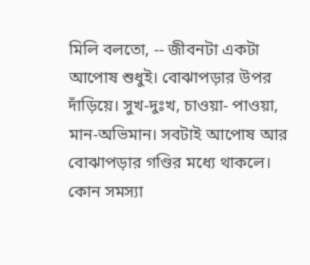মিলি বলতো, -- জীবনটা একটা আপোষ শুধুই। বোঝাপড়ার উপর দাঁড়িয়ে। সুখ-দুঃখ, চাওয়া- পাওয়া, মান-অভিমান। সবটাই আপোষ আর বোঝাপড়ার গণ্ডির মধ্যে থাকলে। কোন সমস্যা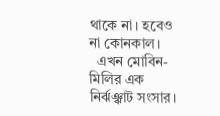থাকে না। হবেও না কোনকাল।
  এখন মোবিন- মিলির এক নির্ঝঞ্ঝাট সংসার।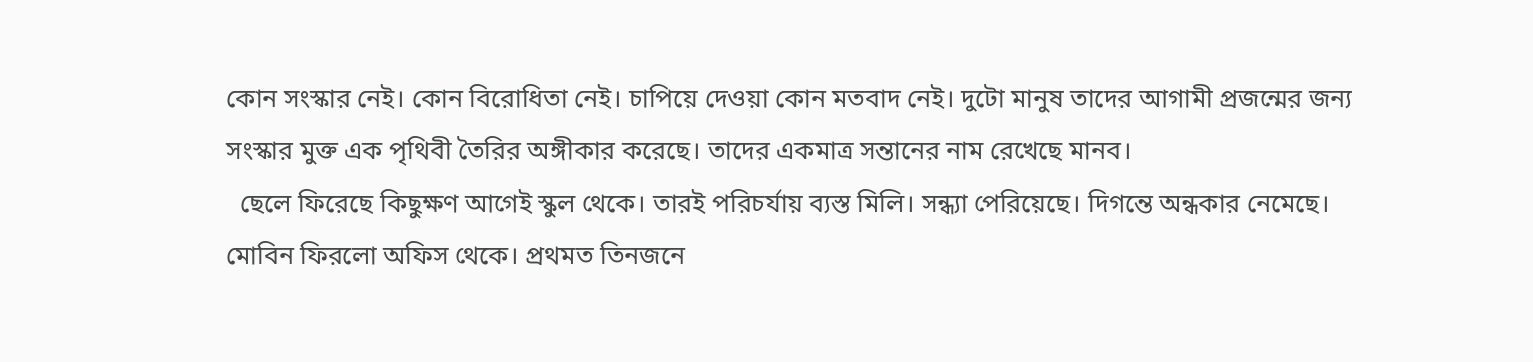কোন সংস্কার নেই। কোন বিরোধিতা নেই। চাপিয়ে দেওয়া কোন মতবাদ নেই। দুটো মানুষ তাদের আগামী প্রজন্মের জন্য সংস্কার মুক্ত এক পৃথিবী তৈরির অঙ্গীকার করেছে। তাদের একমাত্র সন্তানের নাম রেখেছে মানব।
  ছেলে ফিরেছে কিছুক্ষণ আগেই স্কুল থেকে। তারই পরিচর্যায় ব্যস্ত মিলি। সন্ধ্যা পেরিয়েছে। দিগন্তে অন্ধকার নেমেছে। মোবিন ফিরলো অফিস থেকে। প্রথমত তিনজনে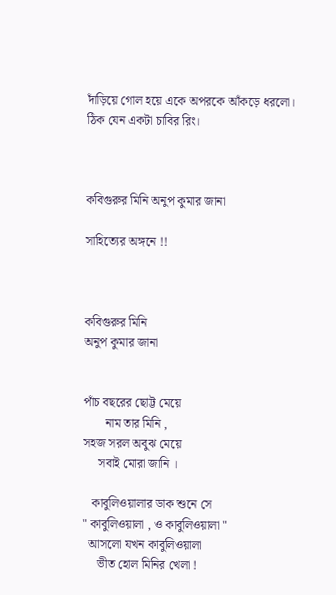দাঁড়িয়ে গোল হয়ে একে অপরকে আঁকড়ে ধরলো। ঠিক যেন একটা চাবির রিং।



কবিগুরুর মিনি অনুপ কুমার জানা

সাহিত্যের অঙ্গনে !!



কবিগুরুর মিনি
অনুপ কুমার জানা


পাঁচ বছরের ছোট্ট মেয়ে
       নাম তার মিনি ,
সহজ সরল অবুঝ মেয়ে
     সবাই মোরা জানি ।

   কাবুলিওয়ালার ডাক শুনে সে
" কাবুলিওয়ালা , ও কাবুলিওয়ালা "
  আসলো যখন কাবুলিওয়ালা
     ভীত হোল মিনির খেলা !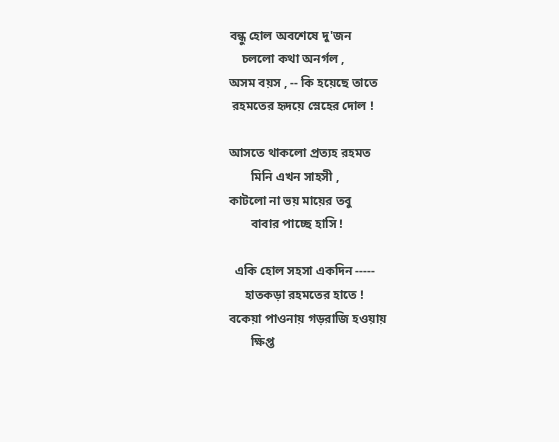বন্ধু হোল অবশেষে দু'জন
    চললো কথা অনর্গল ,
অসম বয়স , -- কি হয়েছে তাতে
 রহমতের হৃদয়ে স্নেহের দোল !

আসতে থাকলো প্রত্যহ রহমত
       মিনি এখন সাহসী ,
কাটলো না ভয় মায়ের তবু
       বাবার পাচ্ছে হাসি !

  একি হোল সহসা একদিন -----
     হাতকড়া রহমতের হাতে !
বকেয়া পাওনায় গড়রাজি হওয়ায়
       ক্ষিপ্ত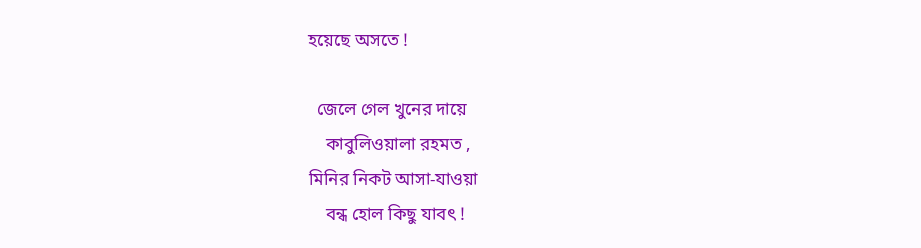হয়েছে অসতে !

  জেলে গেল খুনের দায়ে
    কাবুলিওয়ালা রহমত ,
মিনির নিকট আসা-যাওয়া
    বন্ধ হোল কিছু যাবৎ !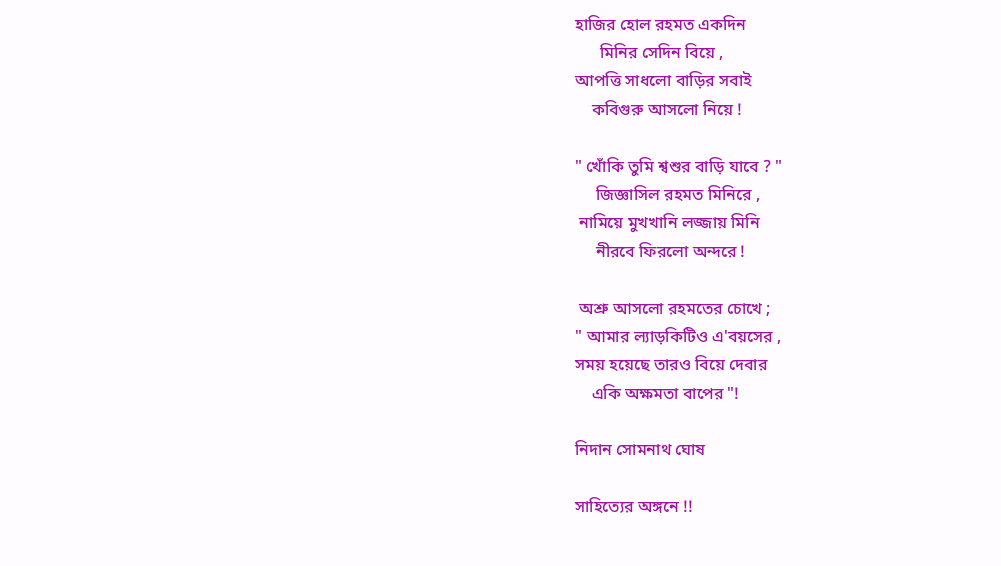হাজির হোল রহমত একদিন
      মিনির সেদিন বিয়ে ,
আপত্তি সাধলো বাড়ির সবাই
    কবিগুরু আসলো নিয়ে !

" খোঁকি তুমি শ্বশুর বাড়ি যাবে ? "
     জিজ্ঞাসিল রহমত মিনিরে ,
 নামিয়ে মুখখানি লজ্জায় মিনি
     নীরবে ফিরলো অন্দরে !

 অশ্রু আসলো রহমতের চোখে ;
" আমার ল্যাড়কিটিও এ'বয়সের ,
সময় হয়েছে তারও বিয়ে দেবার
    একি অক্ষমতা বাপের "!

নিদান সোমনাথ ঘোষ

সাহিত্যের অঙ্গনে !!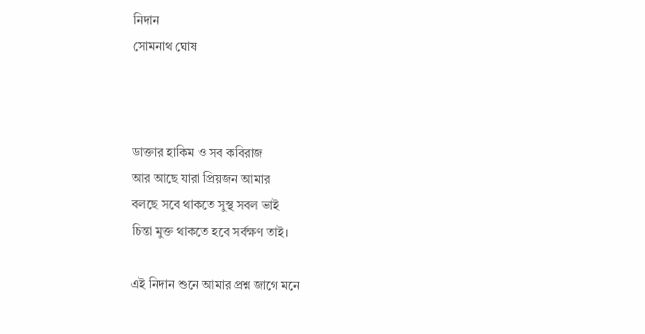নিদান
সোমনাথ ঘোষ



ডাক্তার হাকিম ও সব কবিরাজ
আর আছে যারা প্রিয়জন আমার
বলছে সবে থাকতে সুস্থ সবল ভাই
চিন্তা মুক্ত থাকতে হবে সর্বক্ষণ তাই।

এই নিদান শুনে আমার প্রশ্ন জাগে মনে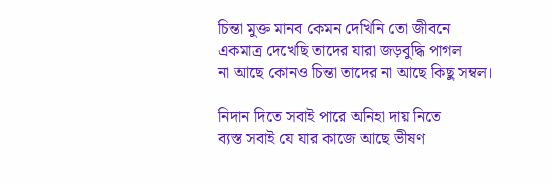চিন্তা মুক্ত মানব কেমন দেখিনি তো জীবনে
একমাত্র দেখেছি তাদের যারা জড়বুদ্ধি পাগল
না আছে কোনও চিন্তা তাদের না আছে কিছু সম্বল।

নিদান দিতে সবাই পারে অনিহা দায় নিতে
ব্যস্ত সবাই যে যার কাজে আছে ভীষণ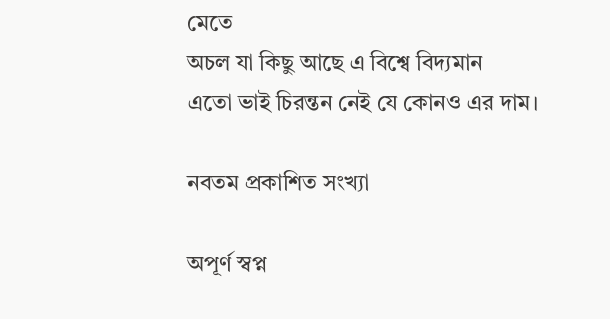মেতে
অচল যা কিছু আছে এ বিশ্বে বিদ্যমান
এতো ভাই চিরন্তন নেই যে কোনও এর দাম।

নবতম প্রকাশিত সংখ্যা

অপূর্ণ স্বপ্ন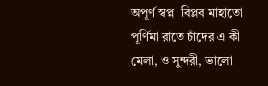অপূর্ণ স্বপ্ন  বিপ্লব মাহাতো পূর্ণিমা রাতে চাঁদের এ কী মেলা, ও সুন্দরী, ভালো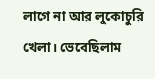লাগে না আর লুকোচুরি খেলা। ভেবেছিলাম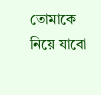তোমাকে নিয়ে যাবো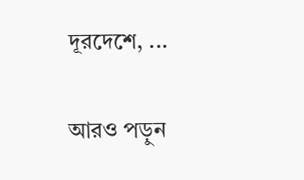দূরদেশে, ...

আরও পড়ুন